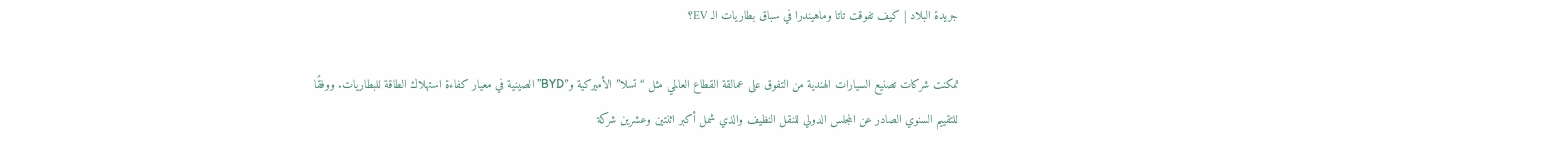جريدة البلاد | كيف تفوقت تاتا وماهيندرا في سباق بطاريات الـ EV؟

تمكنت شركات تصنيع السيارات الهندية من التفوق على عمالقة القطاع العالمي مثل “تسلا” الأميركية و”BYD” الصينية في معيار كفاءة استهلاك الطاقة للبطاريات. ووفقًا للتقييم السنوي الصادر عن المجلس الدولي للنقل النظيف والذي شمل أكبر اثنتين وعشرين شركة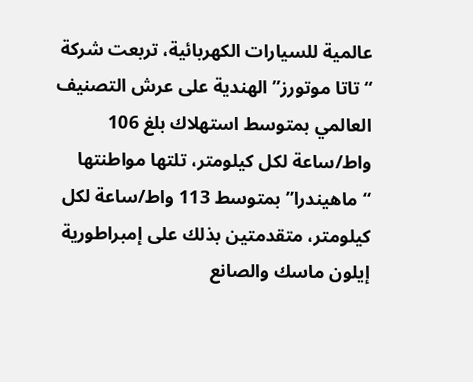عالمية للسيارات الكهربائية، تربعت شركة “تاتا موتورز” الهندية على عرش التصنيف العالمي بمتوسط استهلاك بلغ 106 واط/ساعة لكل كيلومتر، تلتها مواطنتها “ماهيندرا” بمتوسط 113 واط/ساعة لكل كيلومتر، متقدمتين بذلك على إمبراطورية إيلون ماسك والصانع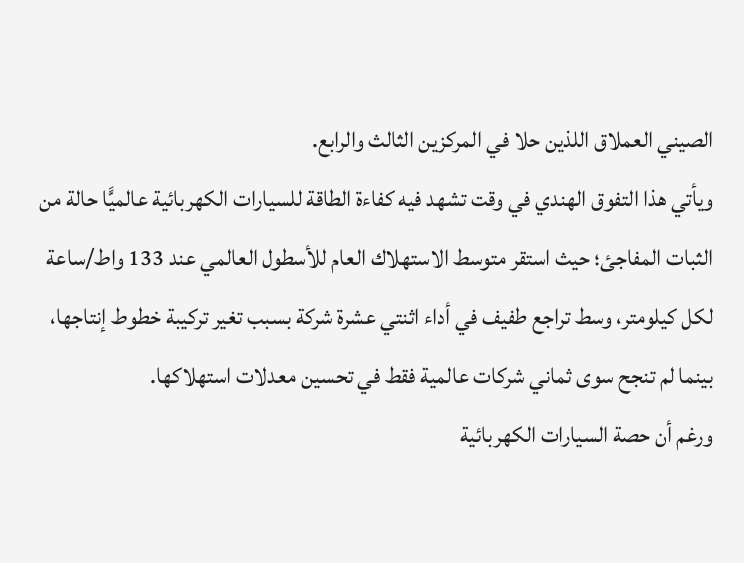الصيني العملاق اللذين حلا في المركزين الثالث والرابع.
ويأتي هذا التفوق الهندي في وقت تشهد فيه كفاءة الطاقة للسيارات الكهربائية عالميًّا حالة من الثبات المفاجئ؛ حيث استقر متوسط الاستهلاك العام للأسطول العالمي عند 133 واط/ساعة لكل كيلومتر، وسط تراجع طفيف في أداء اثنتي عشرة شركة بسبب تغير تركيبة خطوط إنتاجها، بينما لم تنجح سوى ثماني شركات عالمية فقط في تحسين معدلات استهلاكها.
ورغم أن حصة السيارات الكهربائية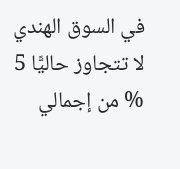في السوق الهندي لا تتجاوز حاليًّا 5 % من إجمالي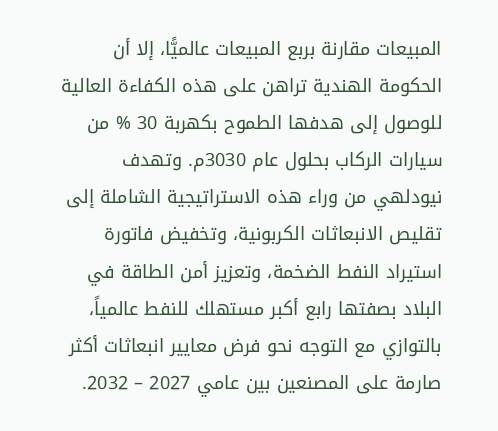المبيعات مقارنة بربع المبيعات عالميًّا، إلا أن الحكومة الهندية تراهن على هذه الكفاءة العالية للوصول إلى هدفها الطموح بكهربة 30 % من سيارات الركاب بحلول عام 3030م. وتهدف نيودلهي من وراء هذه الاستراتيجية الشاملة إلى تقليص الانبعاثات الكربونية، وتخفيض فاتورة استيراد النفط الضخمة، وتعزيز أمن الطاقة في البلاد بصفتها رابع أكبر مستهلك للنفط عالمياً، بالتوازي مع التوجه نحو فرض معايير انبعاثات أكثر صارمة على المصنعين بين عامي 2027 – 2032.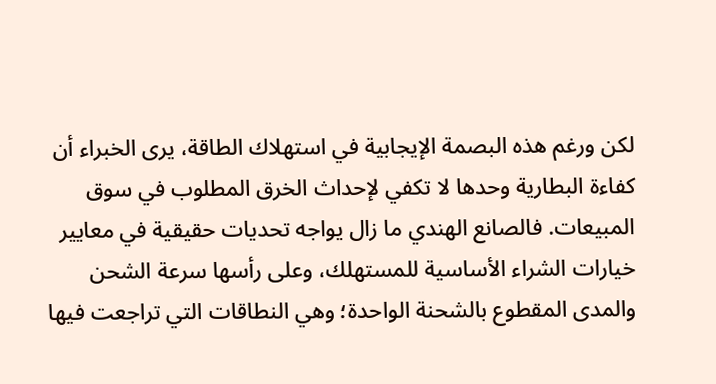لكن ورغم هذه البصمة الإيجابية في استهلاك الطاقة، يرى الخبراء أن كفاءة البطارية وحدها لا تكفي لإحداث الخرق المطلوب في سوق المبيعات. فالصانع الهندي ما زال يواجه تحديات حقيقية في معايير خيارات الشراء الأساسية للمستهلك، وعلى رأسها سرعة الشحن والمدى المقطوع بالشحنة الواحدة؛ وهي النطاقات التي تراجعت فيها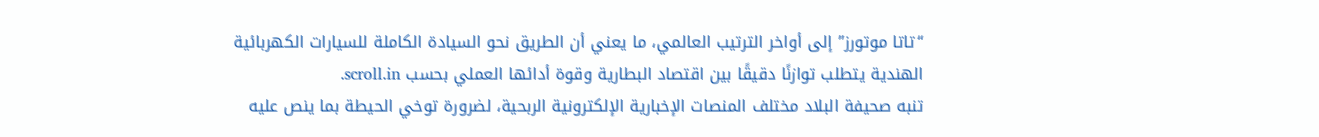“تاتا موتورز” إلى أواخر الترتيب العالمي، ما يعني أن الطريق نحو السيادة الكاملة للسيارات الكهربائية الهندية يتطلب توازنًا دقيقًا بين اقتصاد البطارية وقوة أدائها العملي بحسب scroll.in.
تنبه صحيفة البلاد مختلف المنصات الإخبارية الإلكترونية الربحية، لضرورة توخي الحيطة بما ينص عليه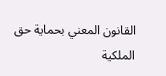القانون المعني بحماية حق الملكية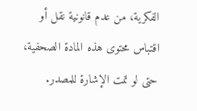الفكرية، من عدم قانونية نقل أو اقتباس محتوى هذه المادة الصحفية، حتى لو تمت الإشارة للمصدر.